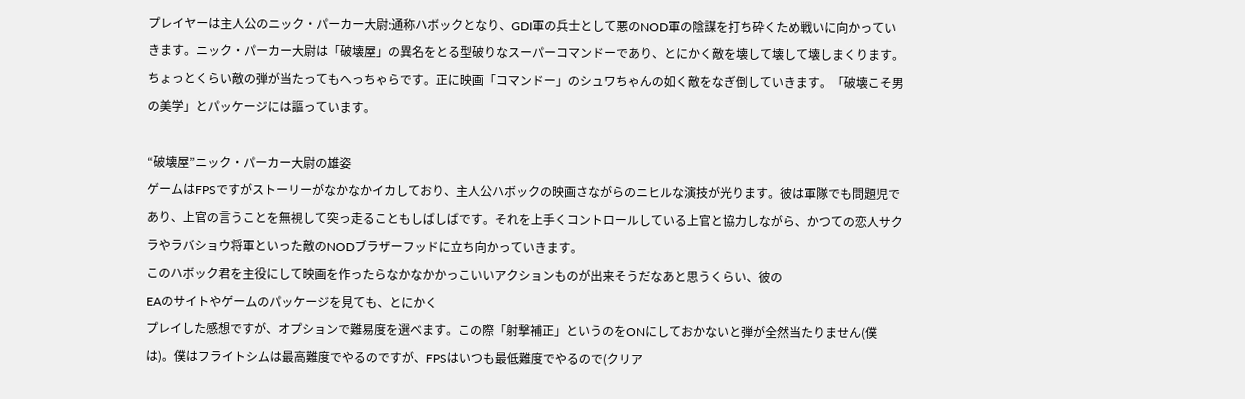プレイヤーは主人公のニック・パーカー大尉:通称ハボックとなり、GDI軍の兵士として悪のNOD軍の陰謀を打ち砕くため戦いに向かっていきます。ニック・パーカー大尉は「破壊屋」の異名をとる型破りなスーパーコマンドーであり、とにかく敵を壊して壊して壊しまくります。ちょっとくらい敵の弾が当たってもへっちゃらです。正に映画「コマンドー」のシュワちゃんの如く敵をなぎ倒していきます。「破壊こそ男の美学」とパッケージには謳っています。

“破壊屋”ニック・パーカー大尉の雄姿
ゲームはFPSですがストーリーがなかなかイカしており、主人公ハボックの映画さながらのニヒルな演技が光ります。彼は軍隊でも問題児であり、上官の言うことを無視して突っ走ることもしばしばです。それを上手くコントロールしている上官と協力しながら、かつての恋人サクラやラバショウ将軍といった敵のNODブラザーフッドに立ち向かっていきます。
このハボック君を主役にして映画を作ったらなかなかかっこいいアクションものが出来そうだなあと思うくらい、彼の
EAのサイトやゲームのパッケージを見ても、とにかく
プレイした感想ですが、オプションで難易度を選べます。この際「射撃補正」というのをONにしておかないと弾が全然当たりません(僕は)。僕はフライトシムは最高難度でやるのですが、FPSはいつも最低難度でやるので(クリア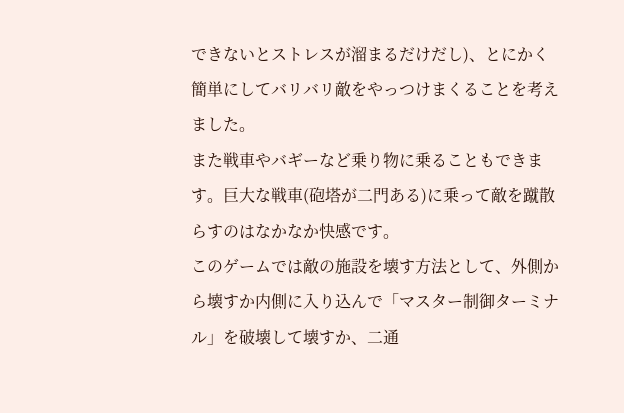できないとストレスが溜まるだけだし)、とにかく簡単にしてバリバリ敵をやっつけまくることを考えました。
また戦車やバギーなど乗り物に乗ることもできます。巨大な戦車(砲塔が二門ある)に乗って敵を蹴散らすのはなかなか快感です。
このゲームでは敵の施設を壊す方法として、外側から壊すか内側に入り込んで「マスター制御ターミナル」を破壊して壊すか、二通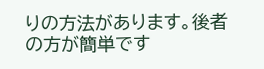りの方法があります。後者の方が簡単です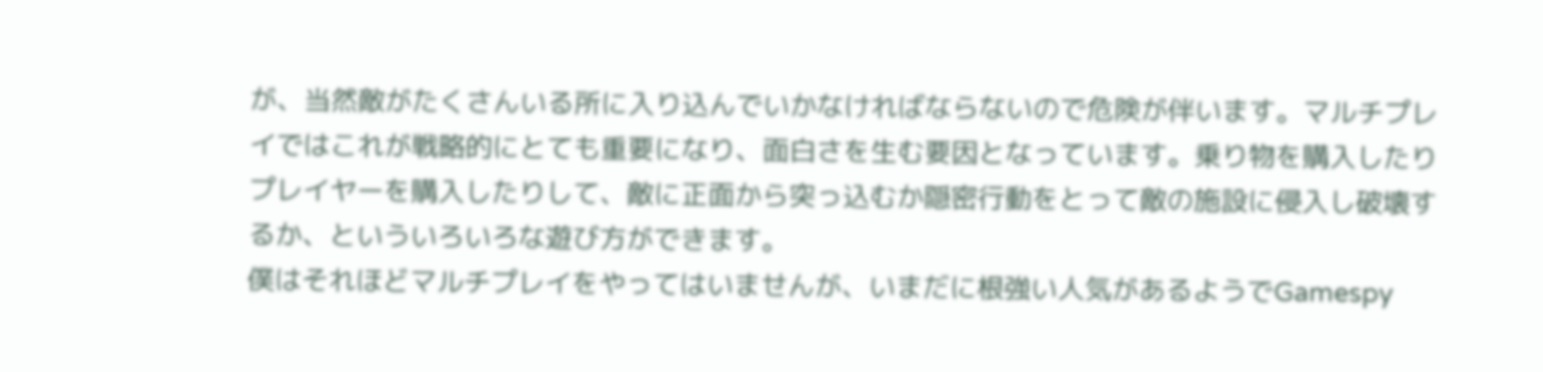が、当然敵がたくさんいる所に入り込んでいかなければならないので危険が伴います。マルチプレイではこれが戦略的にとても重要になり、面白さを生む要因となっています。乗り物を購入したりプレイヤーを購入したりして、敵に正面から突っ込むか隠密行動をとって敵の施設に侵入し破壊するか、といういろいろな遊び方ができます。
僕はそれほどマルチプレイをやってはいませんが、いまだに根強い人気があるようでGamespy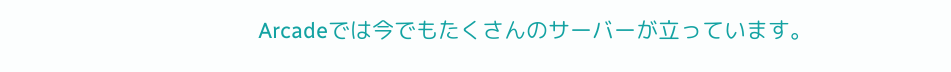Arcadeでは今でもたくさんのサーバーが立っています。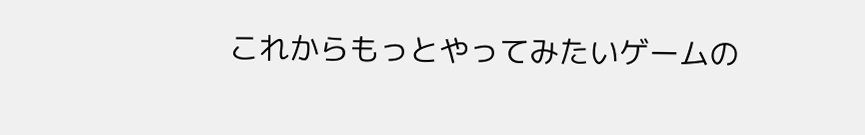これからもっとやってみたいゲームの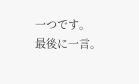一つです。
最後に一言。